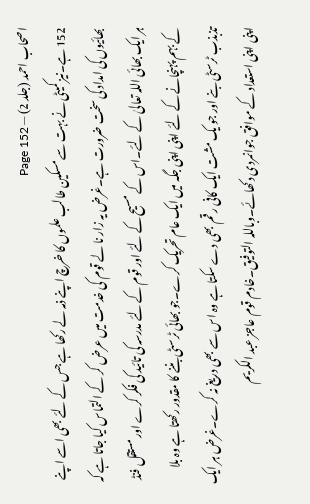اصحاب احمد (جلد 2) — Page 152
152 ہے۔نیز کمیٹی نے بہت سے مسکین طالب علموں کا خرچ اپنے ذمہ لے رکھا ہے جس کے لئے بھی اسے اپنے بھائیوں کی امداد کی سخت ضرورت ہے۔غرض یہ زار نا لے قوم کی خدمت میں عرض کر کے التماس کیا جاتا ہے کہ ہر ایک بھائی اللہ تعالیٰ کے لئے۔اس کے مسیح کے لئے اور قوم کے لئے مدرسہ کی تائید کی فکر کرے اور مستقل فنڈ کے بہم پہنچانے کے لئے اپنی اپنی جگہ میں ایک عام تحریک کرے۔جو بھائی ٹرسٹی بننے کا مقدور رکھتا ہے وہ بلا تذبذب ٹرسٹی بنے اور جو یک مشت ایک کافی رقم بھی دے سکتا ہے وہ اس سے بھی دریغ نہ کرے۔غرض ہر ایک اپنی اپنی استعداد کے موافق جوانمردی دکھائے۔وباللہ التوفیق۔خادم قوم عاجز عبد الکریم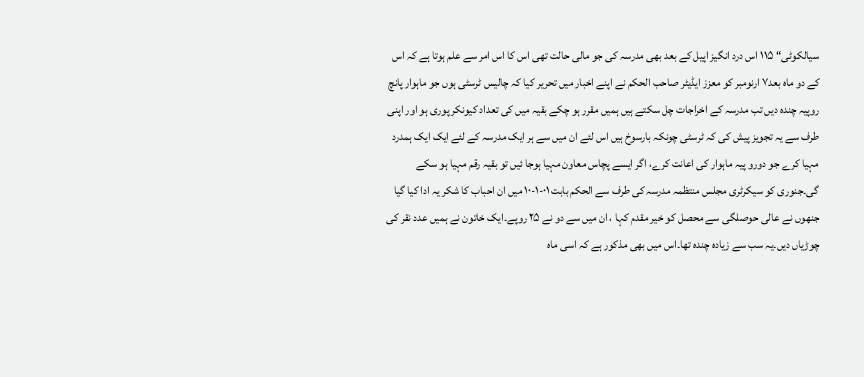سیالکوٹی“ ۱۱۵ اس درد انگیز اپیل کے بعد بھی مدرسہ کی جو مالی حالت تھی اس کا اس امر سے علم ہوتا ہے کہ اس کے دو ماہ بعد۷ ارنومبر کو معزز ایڈیٹر صاحب الحکم نے اپنے اخبار میں تحریر کیا کہ چالیس ٹرسٹی ہوں جو ماہوار پانچ روپیہ چندہ دیں تب مدرسہ کے اخراجات چل سکتے ہیں ہمیں مقرر ہو چکے بقیہ میں کی تعداد کیونکر پوری ہو اور اپنی طرف سے یہ تجویز پیش کی کہ ٹرسٹی چونکہ بارسوخ ہیں اس لئے ان میں سے ہر ایک مدرسہ کے لئے ایک ایک ہمدرد مہیا کرے جو دورو پیہ ماہوار کی اعانت کرے، اگر ایسے پچاس معاون مہیا ہوجا ئیں تو بقیہ رقم مہیا ہو سکے گی۔جنوری کو سیکرٹری مجلس منتظمہ مدرسہ کی طرف سے الحکم بابت ۰۱-۱-۱۰ میں ان احباب کا شکر یہ ادا کیا گیا جنھوں نے عالی حوصلگی سے محصل کو خیر مقدم کہا ، ان میں سے دو نے ۲۵ روپے۔ایک خاتون نے ہمیں عدد نقر کی چوڑیاں دیں۔یہ سب سے زیادہ چندہ تھا۔اس میں بھی مذکور ہے کہ اسی ماہ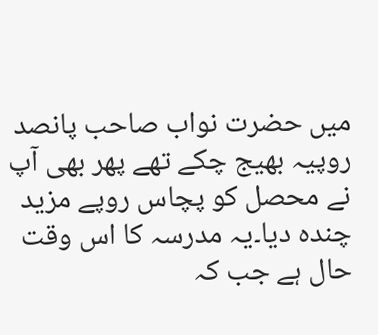میں حضرت نواب صاحب پانصد روپیہ بھیج چکے تھے پھر بھی آپ نے محصل کو پچاس روپے مزید چندہ دیا۔یہ مدرسہ کا اس وقت حال ہے جب کہ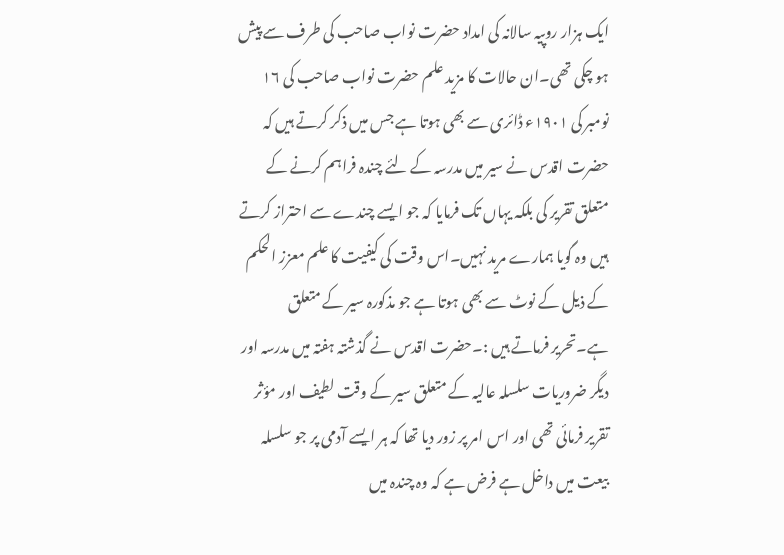ایک ہزار روپیہ سالانہ کی امداد حضرت نواب صاحب کی طرف سے پیش ہو چکی تھی۔ان حالات کا مزید علم حضرت نواب صاحب کی ۱۶ نومبر کی ۱۹۰۱ء ڈائری سے بھی ہوتا ہے جس میں ذکر کرتے ہیں کہ حضرت اقدس نے سیر میں مدرسہ کے لئے چندہ فراہم کرنے کے متعلق تقریر کی بلکہ یہاں تک فرمایا کہ جو ایسے چندے سے احتراز کرتے ہیں وہ گویا ہمارے مرید نہیں۔اس وقت کی کیفیت کا علم معزز الحکم کے ذیل کے نوٹ سے بھی ہوتا ہے جو مذکورہ سیر کے متعلق ہے۔تحریر فرماتے ہیں :۔حضرت اقدس نے گذشتہ ہفتہ میں مدرسہ اور دیگر ضروریات سلسلہ عالیہ کے متعلق سیر کے وقت لطیف اور مؤثر تقریر فرمائی تھی اور اس امر پر زور دیا تھا کہ ہر ایسے آدمی پر جو سلسلہ بیعت میں داخل ہے فرض ہے کہ وہ چندہ میں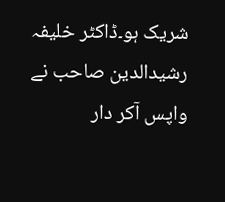شریک ہو۔ڈاکٹر خلیفہ رشیدالدین صاحب نے واپس آکر دار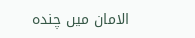الامان میں چندہ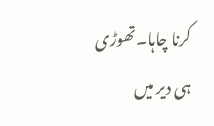کرنا چاہا۔تھوڑی ہی دیر میں